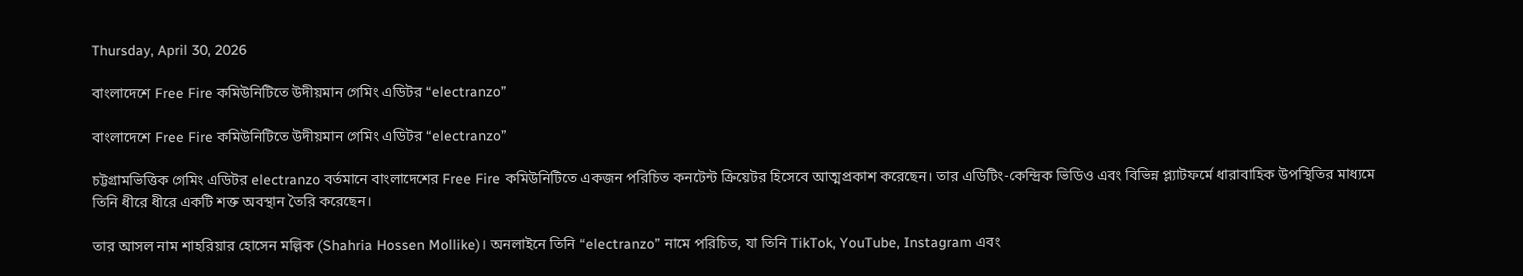Thursday, April 30, 2026

বাংলাদেশে Free Fire কমিউনিটিতে উদীয়মান গেমিং এডিটর “electranzo”

বাংলাদেশে Free Fire কমিউনিটিতে উদীয়মান গেমিং এডিটর “electranzo”

চট্টগ্রামভিত্তিক গেমিং এডিটর electranzo বর্তমানে বাংলাদেশের Free Fire কমিউনিটিতে একজন পরিচিত কনটেন্ট ক্রিয়েটর হিসেবে আত্মপ্রকাশ করেছেন। তার এডিটিং-কেন্দ্রিক ভিডিও এবং বিভিন্ন প্ল্যাটফর্মে ধারাবাহিক উপস্থিতির মাধ্যমে তিনি ধীরে ধীরে একটি শক্ত অবস্থান তৈরি করেছেন।

তার আসল নাম শাহরিয়ার হোসেন মল্লিক (Shahria Hossen Mollike)। অনলাইনে তিনি “electranzo” নামে পরিচিত, যা তিনি TikTok, YouTube, Instagram এবং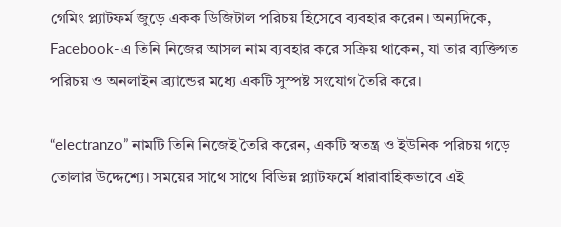গেমিং প্ল্যাটফর্ম জুড়ে একক ডিজিটাল পরিচয় হিসেবে ব্যবহার করেন। অন্যদিকে, Facebook-এ তিনি নিজের আসল নাম ব্যবহার করে সক্রিয় থাকেন, যা তার ব্যক্তিগত পরিচয় ও অনলাইন ব্র্যান্ডের মধ্যে একটি সুস্পষ্ট সংযোগ তৈরি করে।

“electranzo” নামটি তিনি নিজেই তৈরি করেন, একটি স্বতন্ত্র ও ইউনিক পরিচয় গড়ে তোলার উদ্দেশ্যে। সময়ের সাথে সাথে বিভিন্ন প্ল্যাটফর্মে ধারাবাহিকভাবে এই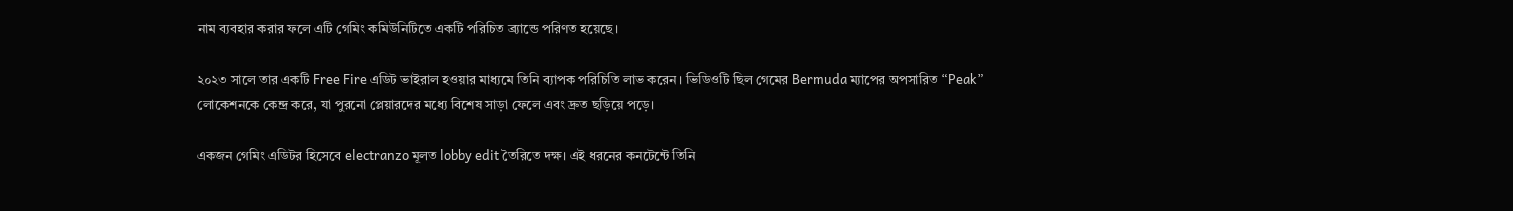নাম ব্যবহার করার ফলে এটি গেমিং কমিউনিটিতে একটি পরিচিত ব্র্যান্ডে পরিণত হয়েছে।

২০২৩ সালে তার একটি Free Fire এডিট ভাইরাল হওয়ার মাধ্যমে তিনি ব্যাপক পরিচিতি লাভ করেন। ভিডিওটি ছিল গেমের Bermuda ম্যাপের অপসারিত “Peak” লোকেশনকে কেন্দ্র করে, যা পুরনো প্লেয়ারদের মধ্যে বিশেষ সাড়া ফেলে এবং দ্রুত ছড়িয়ে পড়ে।

একজন গেমিং এডিটর হিসেবে electranzo মূলত lobby edit তৈরিতে দক্ষ। এই ধরনের কনটেন্টে তিনি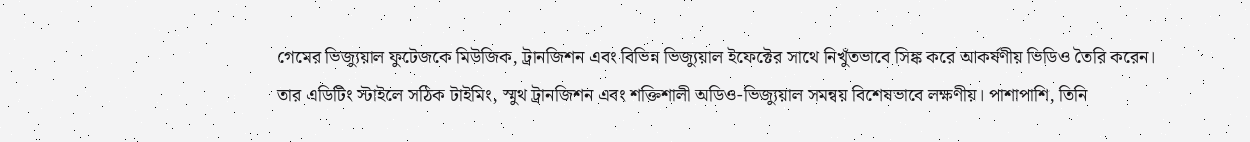গেমের ভিজ্যুয়াল ফুটেজকে মিউজিক, ট্রানজিশন এবং বিভিন্ন ভিজ্যুয়াল ইফেক্টের সাথে নিখুঁতভাবে সিঙ্ক করে আকর্ষণীয় ভিডিও তৈরি করেন। তার এডিটিং স্টাইলে সঠিক টাইমিং, স্মুথ ট্রানজিশন এবং শক্তিশালী অডিও-ভিজ্যুয়াল সমন্বয় বিশেষভাবে লক্ষণীয়। পাশাপাশি, তিনি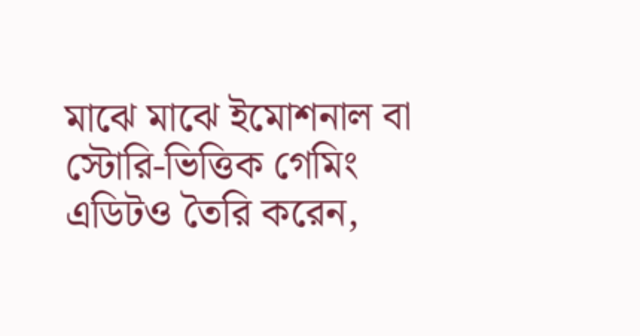মাঝে মাঝে ইমোশনাল বা স্টোরি-ভিত্তিক গেমিং এডিটও তৈরি করেন,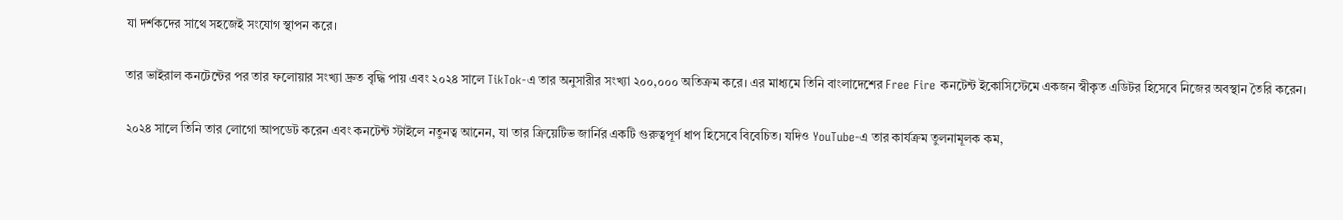যা দর্শকদের সাথে সহজেই সংযোগ স্থাপন করে।

তার ভাইরাল কনটেন্টের পর তার ফলোয়ার সংখ্যা দ্রুত বৃদ্ধি পায় এবং ২০২৪ সালে TikTok-এ তার অনুসারীর সংখ্যা ২০০,০০০ অতিক্রম করে। এর মাধ্যমে তিনি বাংলাদেশের Free Fire কনটেন্ট ইকোসিস্টেমে একজন স্বীকৃত এডিটর হিসেবে নিজের অবস্থান তৈরি করেন।

২০২৪ সালে তিনি তার লোগো আপডেট করেন এবং কনটেন্ট স্টাইলে নতুনত্ব আনেন, যা তার ক্রিয়েটিভ জার্নির একটি গুরুত্বপূর্ণ ধাপ হিসেবে বিবেচিত। যদিও YouTube-এ তার কার্যক্রম তুলনামূলক কম,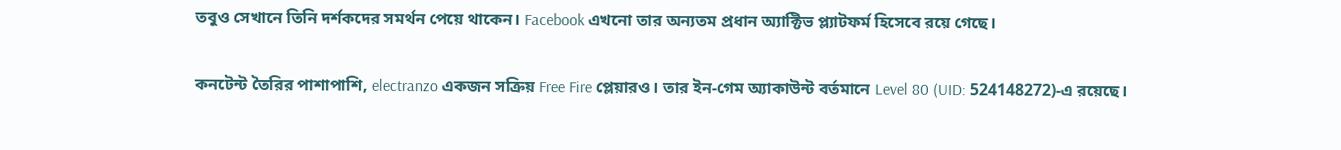তবুও সেখানে তিনি দর্শকদের সমর্থন পেয়ে থাকেন। Facebook এখনো তার অন্যতম প্রধান অ্যাক্টিভ প্ল্যাটফর্ম হিসেবে রয়ে গেছে।

কনটেন্ট তৈরির পাশাপাশি, electranzo একজন সক্রিয় Free Fire প্লেয়ারও। তার ইন-গেম অ্যাকাউন্ট বর্তমানে Level 80 (UID: 524148272)-এ রয়েছে।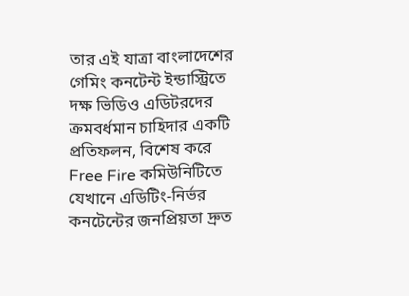তার এই যাত্রা বাংলাদেশের গেমিং কনটেন্ট ইন্ডাস্ট্রিতে দক্ষ ভিডিও এডিটরদের ক্রমবর্ধমান চাহিদার একটি প্রতিফলন, বিশেষ করে Free Fire কমিউনিটিতে যেখানে এডিটিং-নির্ভর কনটেন্টের জনপ্রিয়তা দ্রুত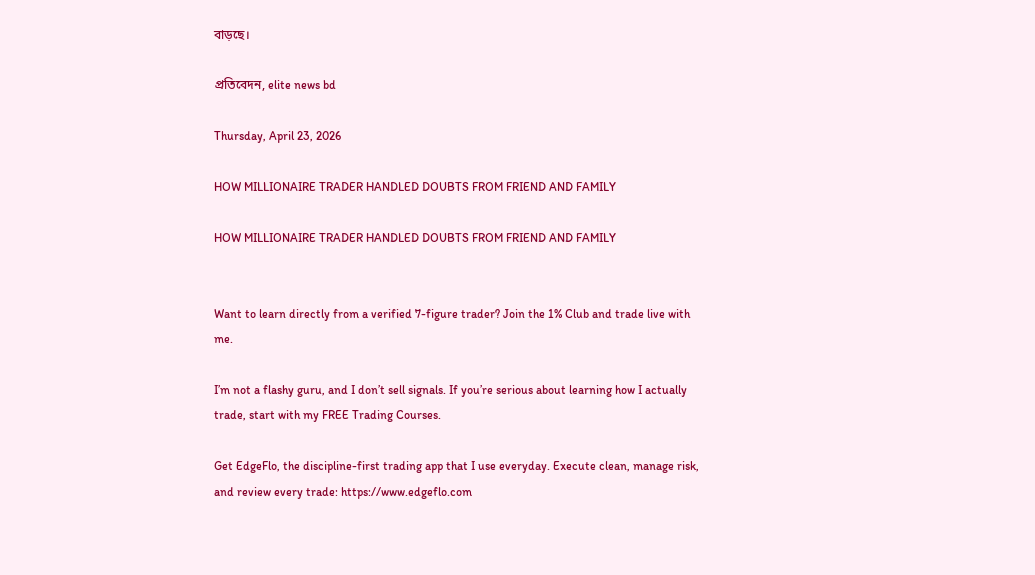বাড়ছে।

প্রতিবেদন, elite news bd

Thursday, April 23, 2026

HOW MILLIONAIRE TRADER HANDLED DOUBTS FROM FRIEND AND FAMILY

HOW MILLIONAIRE TRADER HANDLED DOUBTS FROM FRIEND AND FAMILY


Want to learn directly from a verified 7-figure trader? Join the 1% Club and trade live with me.

I’m not a flashy guru, and I don’t sell signals. If you’re serious about learning how I actually trade, start with my FREE Trading Courses.

Get EdgeFlo, the discipline-first trading app that I use everyday. Execute clean, manage risk, and review every trade: https://www.edgeflo.com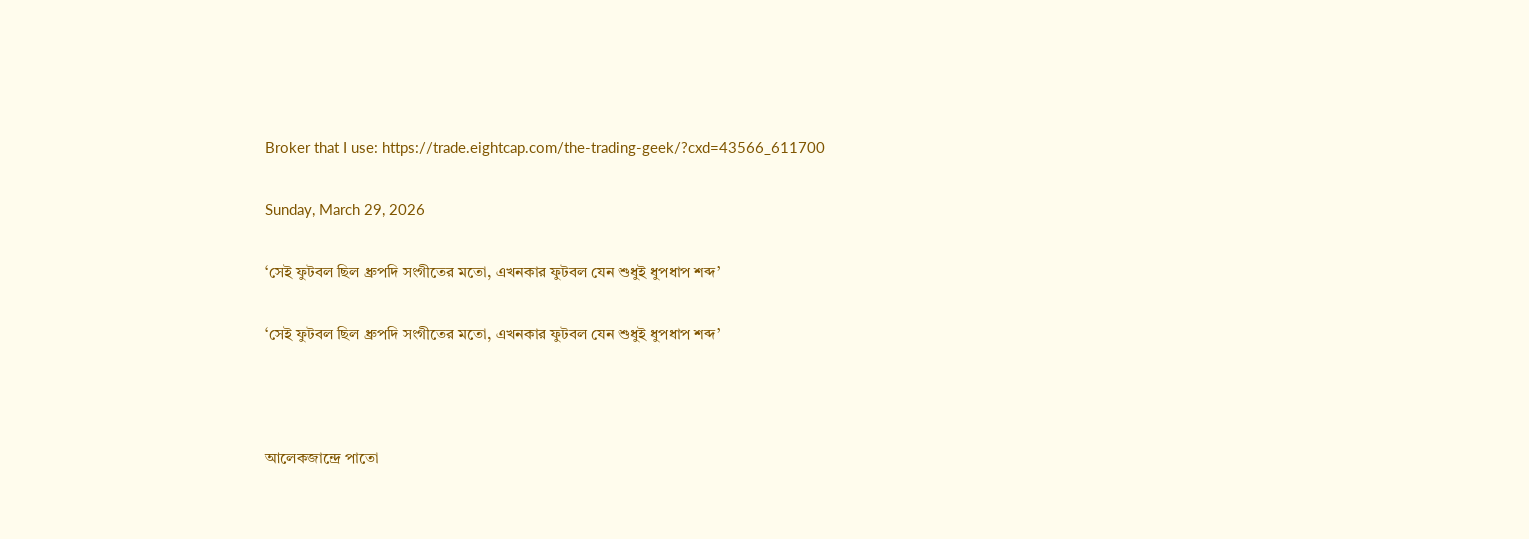Broker that I use: https://trade.eightcap.com/the-trading-geek/?cxd=43566_611700

Sunday, March 29, 2026

‘সেই ফুটবল ছিল ধ্রুপদি সংগীতের মতো, এখনকার ফুটবল যেন শুধুই ধুপধাপ শব্দ’

‘সেই ফুটবল ছিল ধ্রুপদি সংগীতের মতো, এখনকার ফুটবল যেন শুধুই ধুপধাপ শব্দ’



আলেকজান্দ্রে পাতো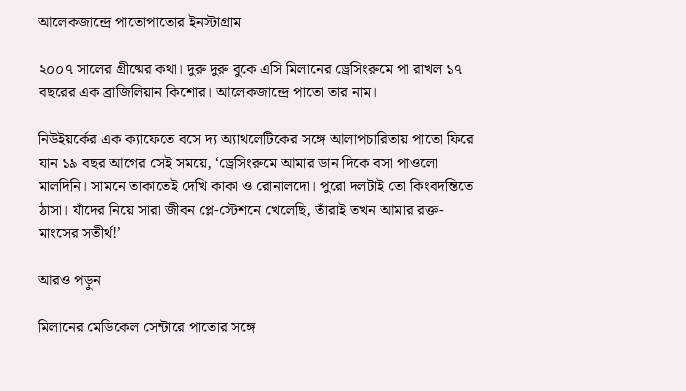আলেকজান্দ্রে পাতোপাতোর ইনস্টাগ্রাম

২০০৭ সালের গ্রীষ্মের কথা। দুরু দুরু বুকে এসি মিলানের ড্রেসিংরুমে পা রাখল ১৭ বছরের এক ব্রাজিলিয়ান কিশোর। আলেকজান্দ্রে পাতো তার নাম।

নিউইয়র্কের এক ক্যাফেতে বসে দ্য অ্যাথলেটিকের সঙ্গে আলাপচারিতায় পাতো ফিরে যান ১৯ বছর আগের সেই সময়ে, ‘ড্রেসিংরুমে আমার ডান দিকে বসা পাওলো মালদিনি। সামনে তাকাতেই দেখি কাকা ও রোনালদো। পুরো দলটাই তো কিংবদন্তিতে ঠাসা। যাঁদের নিয়ে সারা জীবন প্লে-স্টেশনে খেলেছি, তাঁরাই তখন আমার রক্ত-মাংসের সতীর্থ!’

আরও পড়ুন

মিলানের মেডিকেল সেন্টারে পাতোর সঙ্গে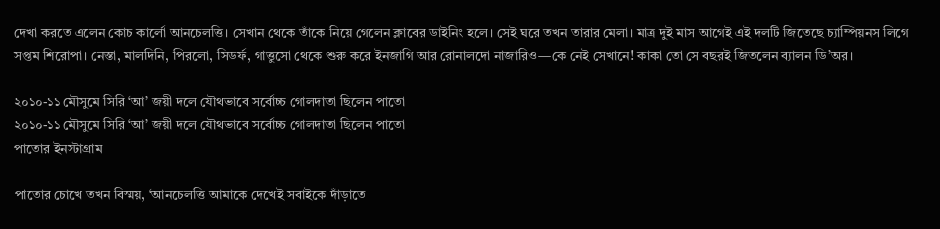দেখা করতে এলেন কোচ কার্লো আনচেলত্তি। সেখান থেকে তাঁকে নিয়ে গেলেন ক্লাবের ডাইনিং হলে। সেই ঘরে তখন তারার মেলা। মাত্র দুই মাস আগেই এই দলটি জিতেছে চ্যাম্পিয়নস লিগে সপ্তম শিরোপা। নেস্তা, মালদিনি, পিরলো, সিডর্ফ, গাত্তুসো থেকে শুরু করে ইনজাগি আর রোনালদো নাজারিও—কে নেই সেখানে! কাকা তো সে বছরই জিতলেন ব্যালন ডি’অর।

২০১০-১১ মৌসুমে সিরি ‘আ’ জয়ী দলে যৌথভাবে সর্বোচ্চ গোলদাতা ছিলেন পাতো
২০১০-১১ মৌসুমে সিরি ‘আ’ জয়ী দলে যৌথভাবে সর্বোচ্চ গোলদাতা ছিলেন পাতো
পাতোর ইনস্টাগ্রাম

পাতোর চোখে তখন বিস্ময়, ‘আনচেলত্তি আমাকে দেখেই সবাইকে দাঁড়াতে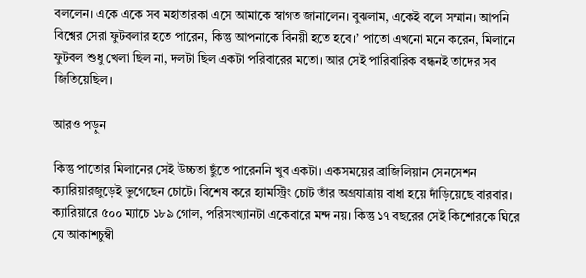বললেন। একে একে সব মহাতারকা এসে আমাকে স্বাগত জানালেন। বুঝলাম, একেই বলে সম্মান। আপনি বিশ্বের সেরা ফুটবলার হতে পারেন, কিন্তু আপনাকে বিনয়ী হতে হবে।’ পাতো এখনো মনে করেন, মিলানে ফুটবল শুধু খেলা ছিল না, দলটা ছিল একটা পরিবারের মতো। আর সেই পারিবারিক বন্ধনই তাদের সব জিতিয়েছিল।

আরও পড়ুন

কিন্তু পাতোর মিলানের সেই উচ্চতা ছুঁতে পারেননি খুব একটা। একসময়ের ব্রাজিলিয়ান সেনসেশন ক্যারিয়ারজুড়েই ভুগেছেন চোটে। বিশেষ করে হ্যামস্ট্রিং চোট তাঁর অগ্রযাত্রায় বাধা হয়ে দাঁড়িয়েছে বারবার। ক্যারিয়ারে ৫০০ ম্যাচে ১৮৯ গোল, পরিসংখ্যানটা একেবারে মন্দ নয়। কিন্তু ১৭ বছরের সেই কিশোরকে ঘিরে যে আকাশচুম্বী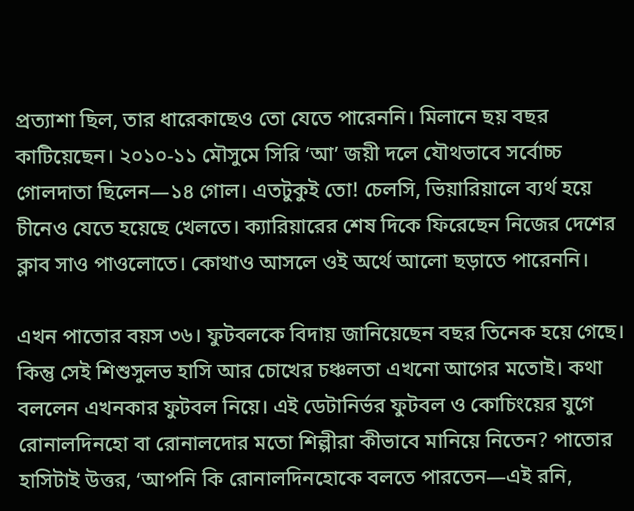প্রত্যাশা ছিল, তার ধারেকাছেও তো যেতে পারেননি। মিলানে ছয় বছর কাটিয়েছেন। ২০১০-১১ মৌসুমে সিরি ‘আ’ জয়ী দলে যৌথভাবে সর্বোচ্চ গোলদাতা ছিলেন—১৪ গোল। এতটুকুই তো! চেলসি, ভিয়ারিয়ালে ব্যর্থ হয়ে চীনেও যেতে হয়েছে খেলতে। ক্যারিয়ারের শেষ দিকে ফিরেছেন নিজের দেশের ক্লাব সাও পাওলোতে। কোথাও আসলে ওই অর্থে আলো ছড়াতে পারেননি।

এখন পাতোর বয়স ৩৬। ফুটবলকে বিদায় জানিয়েছেন বছর তিনেক হয়ে গেছে। কিন্তু সেই শিশুসুলভ হাসি আর চোখের চঞ্চলতা এখনো আগের মতোই। কথা বললেন এখনকার ফুটবল নিয়ে। এই ডেটানির্ভর ফুটবল ও কোচিংয়ের যুগে রোনালদিনহো বা রোনালদোর মতো শিল্পীরা কীভাবে মানিয়ে নিতেন? পাতোর হাসিটাই উত্তর, ‘আপনি কি রোনালদিনহোকে বলতে পারতেন—এই রনি,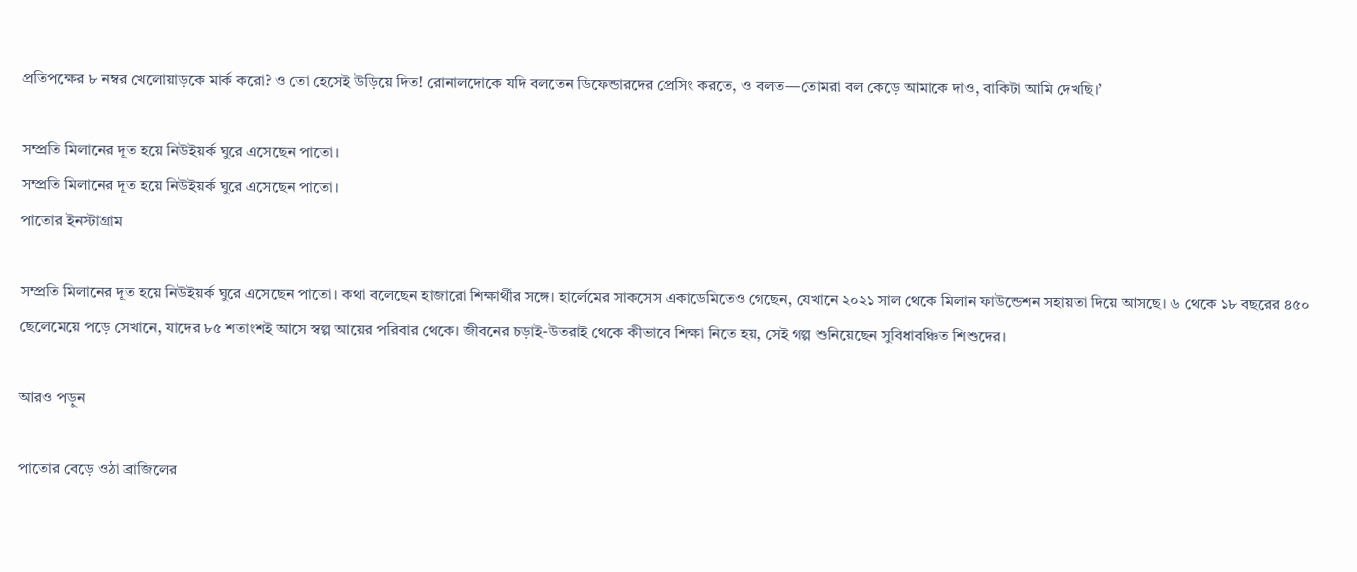প্রতিপক্ষের ৮ নম্বর খেলোয়াড়কে মার্ক করো? ও তো হেসেই উড়িয়ে দিত! রোনালদোকে যদি বলতেন ডিফেন্ডারদের প্রেসিং করতে, ও বলত—তোমরা বল কেড়ে আমাকে দাও, বাকিটা আমি দেখছি।’

সম্প্রতি মিলানের দূত হয়ে নিউইয়র্ক ঘুরে এসেছেন পাতো।
সম্প্রতি মিলানের দূত হয়ে নিউইয়র্ক ঘুরে এসেছেন পাতো।
পাতোর ইনস্টাগ্রাম

সম্প্রতি মিলানের দূত হয়ে নিউইয়র্ক ঘুরে এসেছেন পাতো। কথা বলেছেন হাজারো শিক্ষার্থীর সঙ্গে। হার্লেমের সাকসেস একাডেমিতেও গেছেন, যেখানে ২০২১ সাল থেকে মিলান ফাউন্ডেশন সহায়তা দিয়ে আসছে। ৬ থেকে ১৮ বছরের ৪৫০ ছেলেমেয়ে পড়ে সেখানে, যাদের ৮৫ শতাংশই আসে স্বল্প আয়ের পরিবার থেকে। জীবনের চড়াই-উতরাই থেকে কীভাবে শিক্ষা নিতে হয়, সেই গল্প শুনিয়েছেন সুবিধাবঞ্চিত শিশুদের।

আরও পড়ুন

পাতোর বেড়ে ওঠা ব্রাজিলের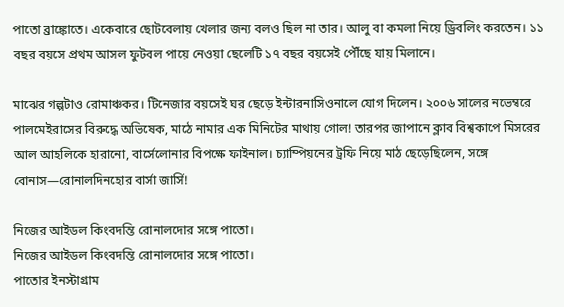পাতো ব্রাঙ্কোতে। একেবারে ছোটবেলায় খেলার জন্য বলও ছিল না তার। আলু বা কমলা নিয়ে ড্রিবলিং করতেন। ১১ বছর বয়সে প্রথম আসল ফুটবল পায়ে নেওয়া ছেলেটি ১৭ বছর বয়সেই পৌঁছে যায় মিলানে।

মাঝের গল্পটাও রোমাঞ্চকর। টিনেজার বয়সেই ঘর ছেড়ে ইন্টারনাসিওনালে যোগ দিলেন। ২০০৬ সালের নভেম্বরে পালমেইরাসের বিরুদ্ধে অভিষেক, মাঠে নামার এক মিনিটের মাথায় গোল! তারপর জাপানে ক্লাব বিশ্বকাপে মিসরের আল আহলিকে হারানো, বার্সেলোনার বিপক্ষে ফাইনাল। চ্যাম্পিয়নের ট্রফি নিয়ে মাঠ ছেড়েছিলেন, সঙ্গে বোনাস—রোনালদিনহোর বার্সা জার্সি!

নিজের আইডল কিংবদন্তি রোনালদোর সঙ্গে পাতো।
নিজের আইডল কিংবদন্তি রোনালদোর সঙ্গে পাতো।
পাতোর ইনস্টাগ্রাম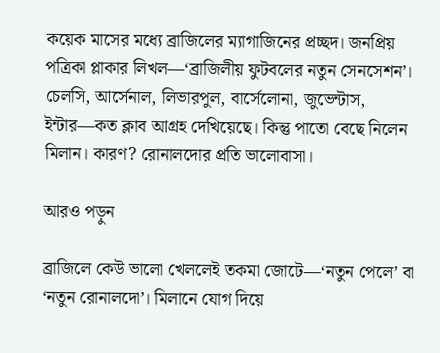কয়েক মাসের মধ্যে ব্রাজিলের ম্যাগাজিনের প্রচ্ছদ। জনপ্রিয় পত্রিকা প্লাকার লিখল—‘ব্রাজিলীয় ফুটবলের নতুন সেনসেশন’। চেলসি, আর্সেনাল, লিভারপুল, বার্সেলোনা, জুভেন্টাস, ইন্টার—কত ক্লাব আগ্রহ দেখিয়েছে। কিন্তু পাতো বেছে নিলেন মিলান। কারণ? রোনালদোর প্রতি ভালোবাসা।

আরও পড়ুন

ব্রাজিলে কেউ ভালো খেললেই তকমা জোটে—‘নতুন পেলে’ বা ‘নতুন রোনালদো’। মিলানে যোগ দিয়ে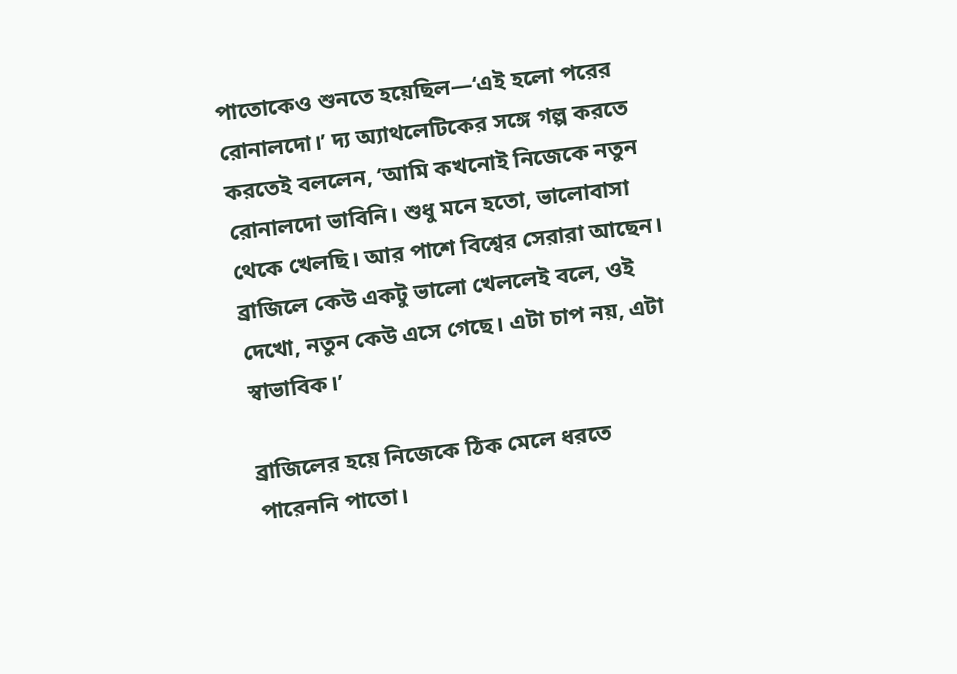পাতোকেও শুনতে হয়েছিল—‘এই হলো পরের রোনালদো।’ দ্য অ্যাথলেটিকের সঙ্গে গল্প করতে করতেই বললেন, ‘আমি কখনোই নিজেকে নতুন রোনালদো ভাবিনি। শুধু মনে হতো, ভালোবাসা থেকে খেলছি। আর পাশে বিশ্বের সেরারা আছেন। ব্রাজিলে কেউ একটু ভালো খেললেই বলে, ওই দেখো, নতুন কেউ এসে গেছে। এটা চাপ নয়, এটা স্বাভাবিক।’

ব্রাজিলের হয়ে নিজেকে ঠিক মেলে ধরতে পারেননি পাতো।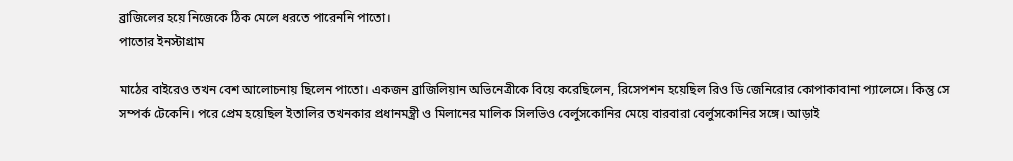ব্রাজিলের হয়ে নিজেকে ঠিক মেলে ধরতে পারেননি পাতো।
পাতোর ইনস্টাগ্রাম

মাঠের বাইরেও তখন বেশ আলোচনায় ছিলেন পাতো। একজন ব্রাজিলিয়ান অভিনেত্রীকে বিয়ে করেছিলেন, রিসেপশন হয়েছিল রিও ডি জেনিরোর কোপাকাবানা প্যালেসে। কিন্তু সে সম্পর্ক টেকেনি। পরে প্রেম হয়েছিল ইতালির তখনকার প্রধানমন্ত্রী ও মিলানের মালিক সিলভিও বের্লুসকোনির মেয়ে বারবারা বের্লুসকোনির সঙ্গে। আড়াই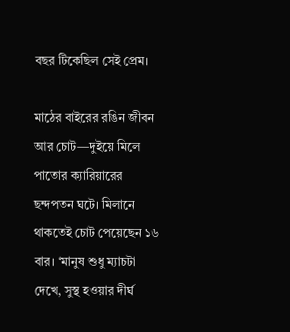বছর টিকেছিল সেই প্রেম।

মাঠের বাইরের রঙিন জীবন আর চোট—দুইয়ে মিলে পাতোর ক্যারিয়ারের ছন্দপতন ঘটে। মিলানে থাকতেই চোট পেয়েছেন ১৬ বার। ‘মানুষ শুধু ম্যাচটা দেখে, সুস্থ হওয়ার দীর্ঘ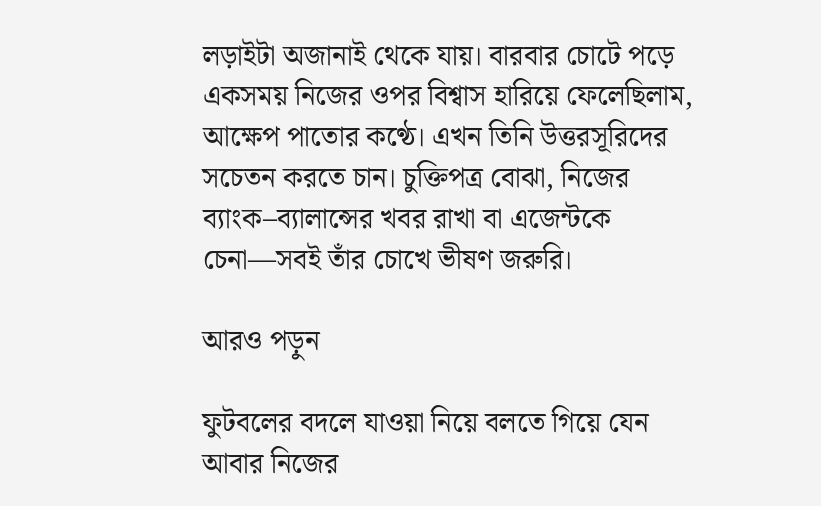লড়াইটা অজানাই থেকে যায়। বারবার চোটে পড়ে একসময় নিজের ওপর বিশ্বাস হারিয়ে ফেলেছিলাম, আক্ষেপ পাতোর কণ্ঠে। এখন তিনি উত্তরসূরিদের সচেতন করতে চান। চুক্তিপত্র বোঝা, নিজের ব্যাংক–ব্যালান্সের খবর রাখা বা এজেন্টকে চেনা—সবই তাঁর চোখে ভীষণ জরুরি।

আরও পড়ুন

ফুটবলের বদলে যাওয়া নিয়ে বলতে গিয়ে যেন আবার নিজের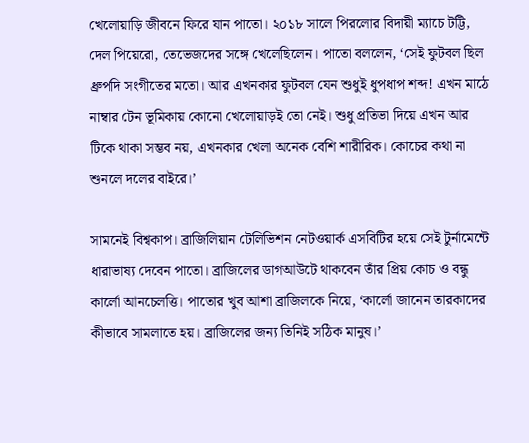খেলোয়াড়ি জীবনে ফিরে যান পাতো। ২০১৮ সালে পিরলোর বিদায়ী ম্যাচে টট্টি, দেল পিয়েরো, তেভেজদের সঙ্গে খেলেছিলেন। পাতো বললেন, ‘সেই ফুটবল ছিল ধ্রুপদি সংগীতের মতো। আর এখনকার ফুটবল যেন শুধুই ধুপধাপ শব্দ! এখন মাঠে নাম্বার টেন ভূমিকায় কোনো খেলোয়াড়ই তো নেই। শুধু প্রতিভা দিয়ে এখন আর টিকে থাকা সম্ভব নয়, এখনকার খেলা অনেক বেশি শারীরিক। কোচের কথা না শুনলে দলের বাইরে।’

সামনেই বিশ্বকাপ। ব্রাজিলিয়ান টেলিভিশন নেটওয়ার্ক এসবিটির হয়ে সেই টুর্নামেন্টে ধারাভাষ্য দেবেন পাতো। ব্রাজিলের ডাগআউটে থাকবেন তাঁর প্রিয় কোচ ও বন্ধু কার্লো আনচেলত্তি। পাতোর খুব আশা ব্রাজিলকে নিয়ে, ‘কার্লো জানেন তারকাদের কীভাবে সামলাতে হয়। ব্রাজিলের জন্য তিনিই সঠিক মানুষ।’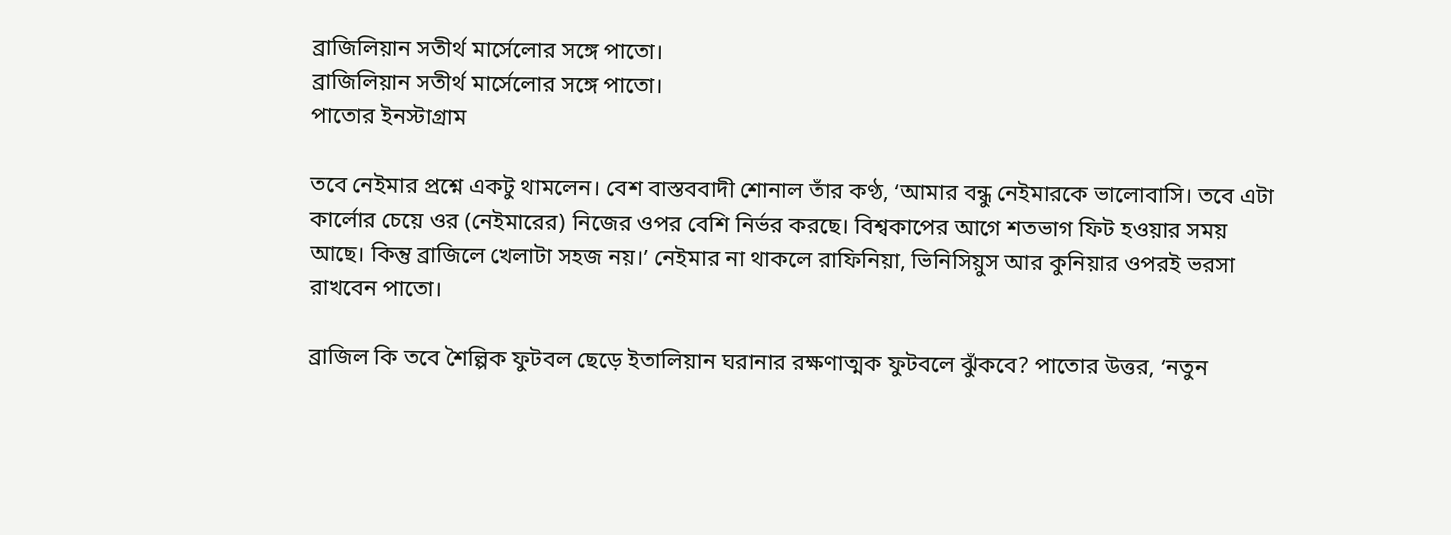ব্রাজিলিয়ান সতীর্থ মার্সেলোর সঙ্গে পাতো।
ব্রাজিলিয়ান সতীর্থ মার্সেলোর সঙ্গে পাতো।
পাতোর ইনস্টাগ্রাম

তবে নেইমার প্রশ্নে একটু থামলেন। বেশ বাস্তববাদী শোনাল তাঁর কণ্ঠ, ‘আমার বন্ধু নেইমারকে ভালোবাসি। তবে এটা কার্লোর চেয়ে ওর (নেইমারের) নিজের ওপর বেশি নির্ভর করছে। বিশ্বকাপের আগে শতভাগ ফিট হওয়ার সময় আছে। কিন্তু ব্রাজিলে খেলাটা সহজ নয়।’ নেইমার না থাকলে রাফিনিয়া, ভিনিসিয়ুস আর কুনিয়ার ওপরই ভরসা রাখবেন পাতো।

ব্রাজিল কি তবে শৈল্পিক ফুটবল ছেড়ে ইতালিয়ান ঘরানার রক্ষণাত্মক ফুটবলে ঝুঁকবে? পাতোর উত্তর, ‘নতুন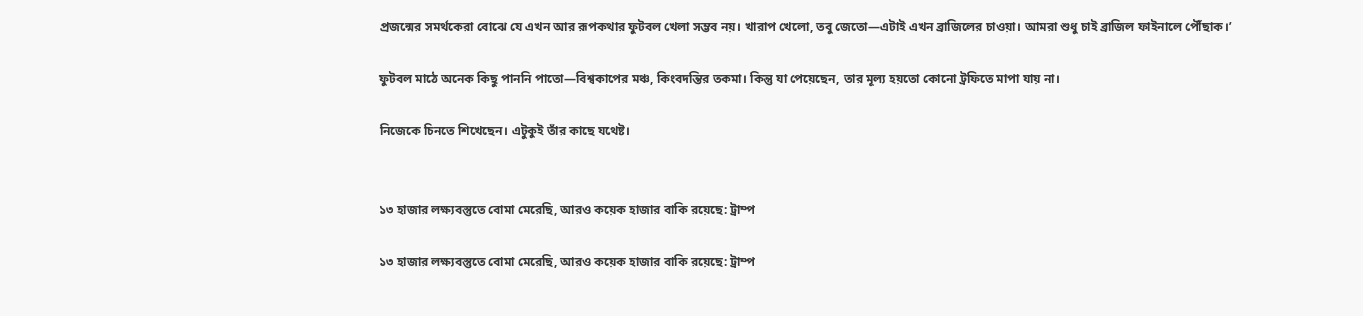প্রজন্মের সমর্থকেরা বোঝে যে এখন আর রূপকথার ফুটবল খেলা সম্ভব নয়। খারাপ খেলো, তবু জেতো—এটাই এখন ব্রাজিলের চাওয়া। আমরা শুধু চাই ব্রাজিল ফাইনালে পৌঁছাক।’

ফুটবল মাঠে অনেক কিছু পাননি পাতো—বিশ্বকাপের মঞ্চ, কিংবদন্তির তকমা। কিন্তু যা পেয়েছেন, তার মূল্য হয়তো কোনো ট্রফিতে মাপা যায় না।

নিজেকে চিনতে শিখেছেন। এটুকুই তাঁর কাছে যথেষ্ট।


১৩ হাজার লক্ষ্যবস্তুতে বোমা মেরেছি, আরও কয়েক হাজার বাকি রয়েছে: ট্রাম্প

১৩ হাজার লক্ষ্যবস্তুতে বোমা মেরেছি, আরও কয়েক হাজার বাকি রয়েছে: ট্রাম্প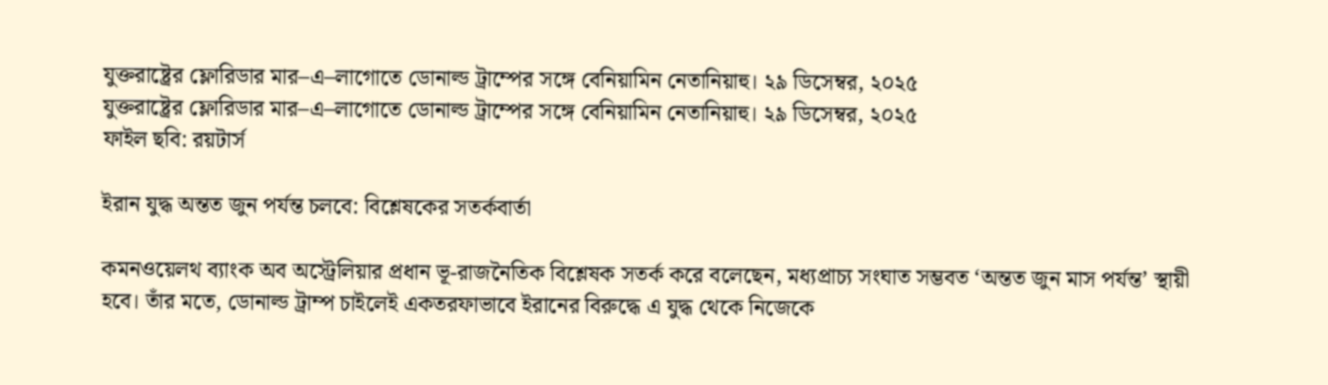যুক্তরাষ্ট্রের ফ্লোরিডার মার–এ–লাগোতে ডোনাল্ড ট্রাম্পের সঙ্গে বেনিয়ামিন নেতানিয়াহু। ২৯ ডিসেম্বর, ২০২৫
যুক্তরাষ্ট্রের ফ্লোরিডার মার–এ–লাগোতে ডোনাল্ড ট্রাম্পের সঙ্গে বেনিয়ামিন নেতানিয়াহু। ২৯ ডিসেম্বর, ২০২৫
ফাইল ছবি: রয়টার্স

ইরান যুদ্ধ অন্তত জুন পর্যন্ত চলবে: বিশ্লেষকের সতর্কবার্তা

কমনওয়েলথ ব্যাংক অব অস্ট্রেলিয়ার প্রধান ভূ-রাজনৈতিক বিশ্লেষক সতর্ক করে বলেছেন, মধ্যপ্রাচ্য সংঘাত সম্ভবত ‘অন্তত জুন মাস পর্যন্ত’ স্থায়ী হবে। তাঁর মতে, ডোনাল্ড ট্রাম্প চাইলেই একতরফাভাবে ইরানের বিরুদ্ধে এ যুদ্ধ থেকে নিজেকে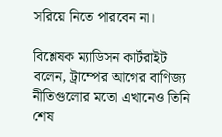সরিয়ে নিতে পারবেন না।

বিশ্লেষক ম্যাডিসন কার্টরাইট বলেন, ট্রাম্পের আগের বাণিজ্য নীতিগুলোর মতো এখানেও তিনি শেষ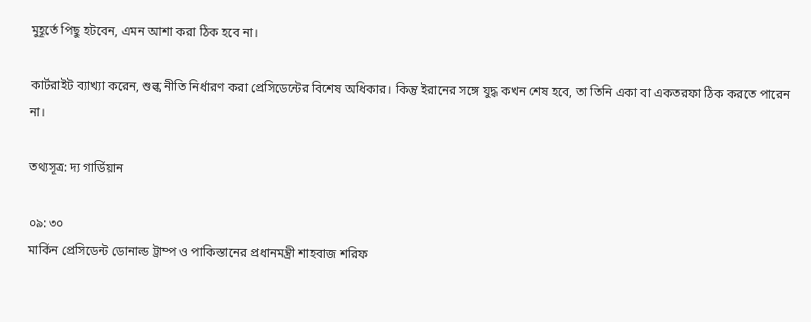মুহূর্তে পিছু হটবেন, এমন আশা করা ঠিক হবে না।

কার্টরাইট ব্যাখ্যা করেন, শুল্ক নীতি নির্ধারণ করা প্রেসিডেন্টের বিশেষ অধিকার। কিন্তু ইরানের সঙ্গে যুদ্ধ কখন শেষ হবে, তা তিনি একা বা একতরফা ঠিক করতে পারেন না।

তথ্যসূত্র: দ্য গার্ডিয়ান

০৯: ৩০
মার্কিন প্রেসিডেন্ট ডোনাল্ড ট্রাম্প ও পাকিস্তানের প্রধানমন্ত্রী শাহবাজ শরিফ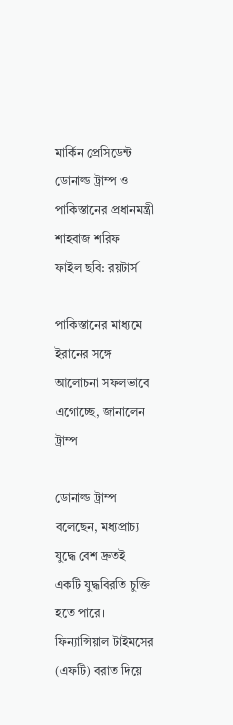মার্কিন প্রেসিডেন্ট ডোনাল্ড ট্রাম্প ও পাকিস্তানের প্রধানমন্ত্রী শাহবাজ শরিফ
ফাইল ছবি: রয়টার্স

পাকিস্তানের মাধ্যমে ইরানের সঙ্গে আলোচনা সফলভাবে এগোচ্ছে, জানালেন ট্রাম্প

ডোনাল্ড ট্রাম্প বলেছেন, মধ্যপ্রাচ্য যুদ্ধে বেশ দ্রুতই একটি যুদ্ধবিরতি চুক্তি হতে পারে। ফিন্যান্সিয়াল টাইমসের (এফটি) বরাত দিয়ে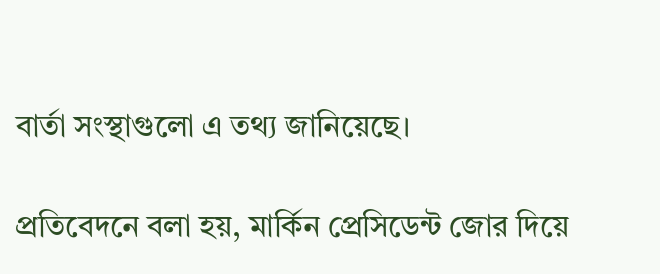বার্তা সংস্থাগুলো এ তথ্য জানিয়েছে।

প্রতিবেদনে বলা হয়, মার্কিন প্রেসিডেন্ট জোর দিয়ে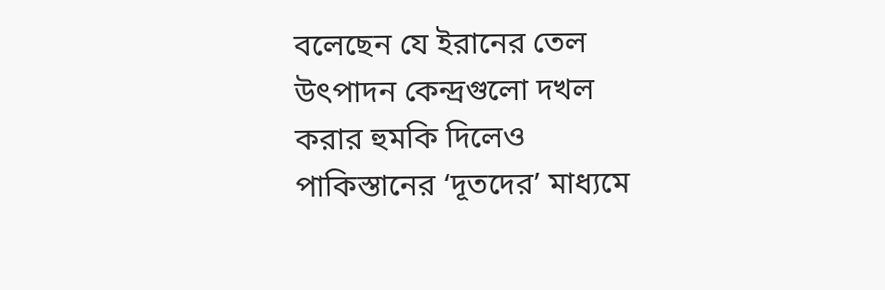বলেছেন যে ইরানের তেল উৎপাদন কেন্দ্রগুলো দখল করার হুমকি দিলেও পাকিস্তানের ‘দূতদের’ মাধ্যমে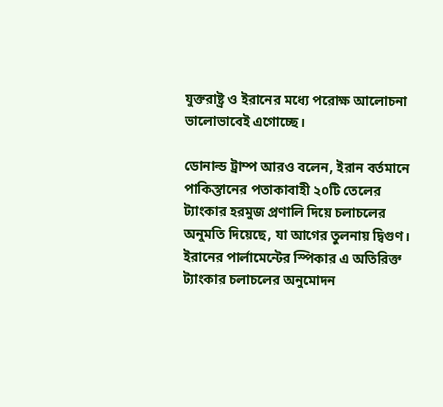যুক্তরাষ্ট্র ও ইরানের মধ্যে পরোক্ষ আলোচনা ভালোভাবেই এগোচ্ছে।

ডোনাল্ড ট্রাম্প আরও বলেন, ইরান বর্তমানে পাকিস্তানের পতাকাবাহী ২০টি তেলের ট্যাংকার হরমুজ প্রণালি দিয়ে চলাচলের অনুমতি দিয়েছে, যা আগের তুলনায় দ্বিগুণ। ইরানের পার্লামেন্টের স্পিকার এ অতিরিক্ত ট্যাংকার চলাচলের অনুমোদন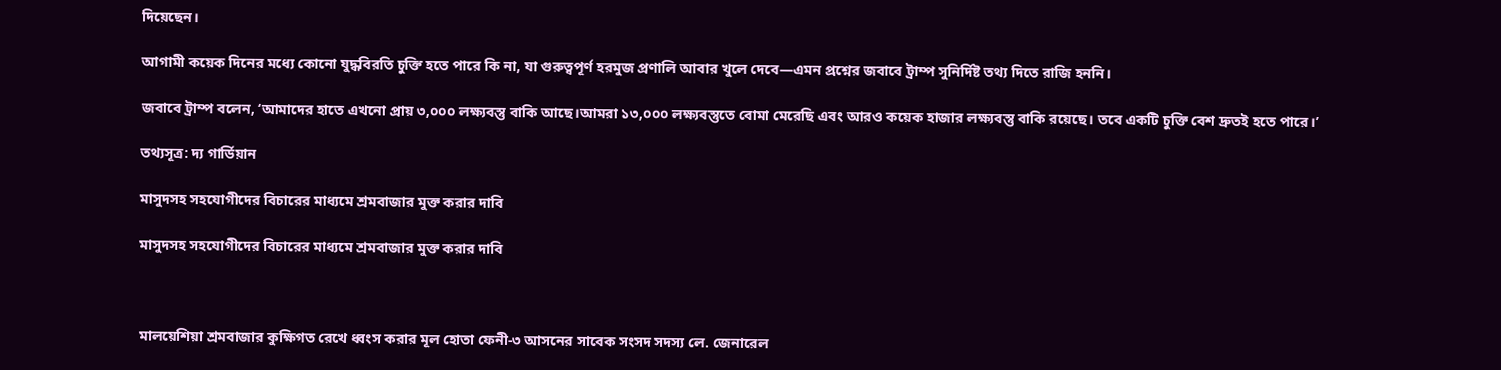দিয়েছেন।

আগামী কয়েক দিনের মধ্যে কোনো যুদ্ধবিরতি চুক্তি হতে পারে কি না, যা গুরুত্বপূর্ণ হরমুজ প্রণালি আবার খুলে দেবে—এমন প্রশ্নের জবাবে ট্রাম্প সুনির্দিষ্ট তথ্য দিতে রাজি হননি।

জবাবে ট্রাম্প বলেন, ‘আমাদের হাতে এখনো প্রায় ৩,০০০ লক্ষ্যবস্তু বাকি আছে।আমরা ১৩,০০০ লক্ষ্যবস্তুতে বোমা মেরেছি এবং আরও কয়েক হাজার লক্ষ্যবস্তু বাকি রয়েছে। তবে একটি চুক্তি বেশ দ্রুতই হতে পারে।’

তথ্যসূত্র: দ্য গার্ডিয়ান

মাসুদসহ সহযোগীদের বিচারের মাধ্যমে শ্রমবাজার মুক্ত করার দাবি

মাসুদসহ সহযোগীদের বিচারের মাধ্যমে শ্রমবাজার মুক্ত করার দাবি



মালয়েশিয়া শ্রমবাজার কুক্ষিগত রেখে ধ্বংস করার মূল হোতা ফেনী-৩ আসনের সাবেক সংসদ সদস্য লে. জেনারেল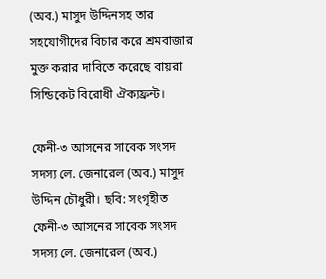(অব.) মাসুদ উদ্দিনসহ তার সহযোগীদের বিচার করে শ্রমবাজার মুক্ত করার দাবিতে করেছে বায়রা সিন্ডিকেট বিরোধী ঐক্যফ্রন্ট।

ফেনী-৩ আসনের সাবেক সংসদ সদস্য লে. জেনারেল (অব.) মাসুদ উদ্দিন চৌধুরী। ছবি: সংগৃহীত
ফেনী-৩ আসনের সাবেক সংসদ সদস্য লে. জেনারেল (অব.)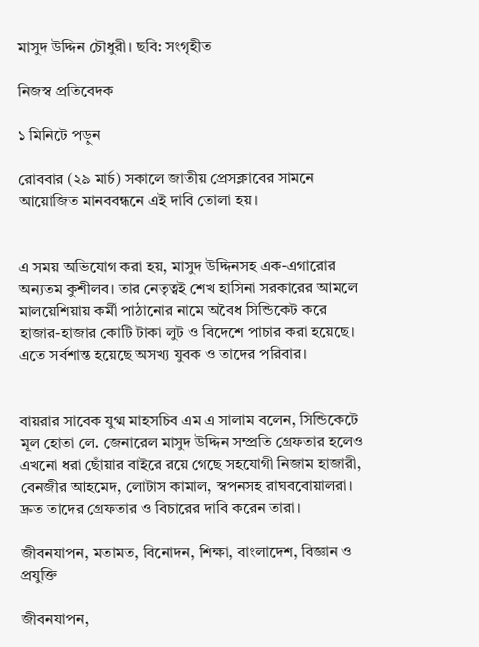মাসুদ উদ্দিন চৌধুরী। ছবি: সংগৃহীত

নিজস্ব প্রতিবেদক

১ মিনিটে পড়ুন

রোববার (২৯ মার্চ) সকালে জাতীয় প্রেসক্লাবের সামনে আয়োজিত মানববন্ধনে এই দাবি তোলা হয়।


এ সময় অভিযোগ করা হয়, মাসুদ উদ্দিনসহ এক-এগারোর অন্যতম কুশীলব। তার নেতৃত্বই শেখ হাসিনা সরকারের আমলে মালয়েশিয়ায় কর্মী পাঠানোর নামে অবৈধ সিন্ডিকেট করে হাজার-হাজার কোটি টাকা লুট ও বিদেশে পাচার করা হয়েছে। এতে সর্বশান্ত হয়েছে অসখ্য যুবক ও তাদের পরিবার।


বায়রার সাবেক যুগ্ম মাহসচিব এম এ সালাম বলেন, সিন্ডিকেটে মূল হোতা লে. জেনারেল মাসুদ উদ্দিন সম্প্রতি গ্রেফতার হলেও এখনো ধরা ছোঁয়ার বাইরে রয়ে গেছে সহযোগী নিজাম হাজারী, বেনজীর আহমেদ, লোটাস কামাল, স্বপনসহ রাঘববোয়ালরা। দ্রুত তাদের গ্রেফতার ও বিচারের দাবি করেন তারা।

জীবনযাপন, মতামত, বিনোদন, শিক্ষা, বাংলাদেশ, বিজ্ঞান ও প্রযুক্তি

জীবনযাপন,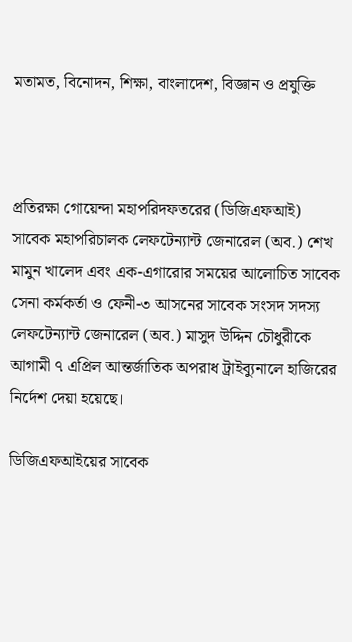মতামত, বিনোদন, শিক্ষা, বাংলাদেশ, বিজ্ঞান ও প্রযুক্তি



প্রতিরক্ষা গোয়েন্দা মহাপরিদফতরের (ডিজিএফআই) সাবেক মহাপরিচালক লেফটেন্যান্ট জেনারেল (অব.) শেখ মামুন খালেদ এবং এক-এগারোর সময়ের আলোচিত সাবেক সেনা কর্মকর্তা ও ফেনী-৩ আসনের সাবেক সংসদ সদস্য লেফটেন্যান্ট জেনারেল (অব.) মাসুদ উদ্দিন চৌধুরীকে আগামী ৭ এপ্রিল আন্তর্জাতিক অপরাধ ট্রাইব্যুনালে হাজিরের নির্দেশ দেয়া হয়েছে।

ডিজিএফআইয়ের সাবেক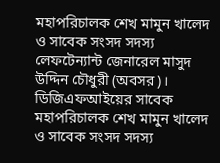মহাপরিচালক শেখ মামুন খালেদ ও সাবেক সংসদ সদস্য লেফটেন্যান্ট জেনারেল মাসুদ উদ্দিন চৌধুরী (অবসর)।
ডিজিএফআইয়ের সাবেক মহাপরিচালক শেখ মামুন খালেদ ও সাবেক সংসদ সদস্য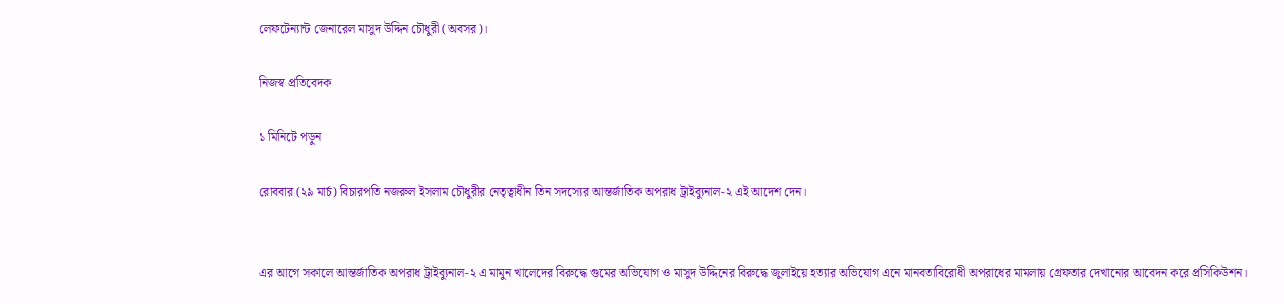লেফটেন্যান্ট জেনারেল মাসুদ উদ্দিন চৌধুরী (অবসর)।

নিজস্ব প্রতিবেদক

১ মিনিটে পড়ুন

রোববার (২৯ মার্চ) বিচারপতি নজরুল ইসলাম চৌধুরীর নেতৃত্বাধীন তিন সদস্যের আন্তর্জাতিক অপরাধ ট্রাইব্যুনাল-২ এই আদেশ দেন।


এর আগে সকালে আন্তর্জাতিক অপরাধ ট্রাইব্যুনাল-২ এ মামুন খালেদের বিরুদ্ধে গুমের অভিযোগ ও মাসুদ উদ্দিনের বিরুদ্ধে জুলাইয়ে হত্যার অভিযোগ এনে মানবতাবিরোধী অপরাধের মামলায় গ্রেফতার দেখানোর আবেদন করে প্রসিকিউশন।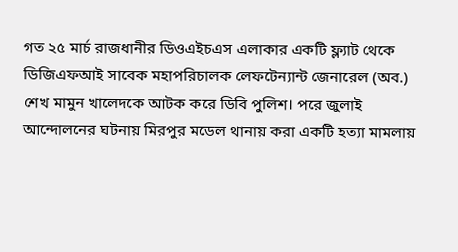গত ২৫ মার্চ রাজধানীর ডিওএইচএস এলাকার একটি ফ্ল্যাট থেকে ডিজিএফআই সাবেক মহাপরিচালক লেফটেন্যান্ট জেনারেল (অব.) শেখ মামুন খালেদকে আটক করে ডিবি পুলিশ। পরে জুলাই আন্দোলনের ঘটনায় মিরপুর মডেল থানায় করা একটি হত্যা মামলায়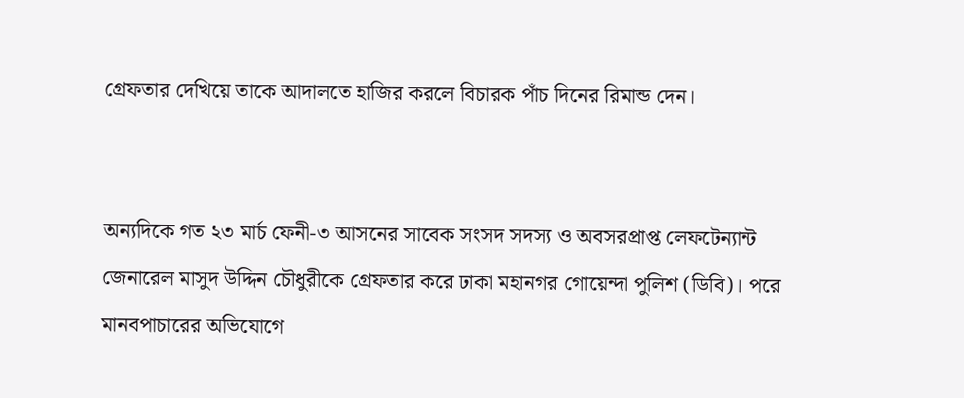গ্রেফতার দেখিয়ে তাকে আদালতে হাজির করলে বিচারক পাঁচ দিনের রিমান্ড দেন।


অন্যদিকে গত ২৩ মার্চ ফেনী-৩ আসনের সাবেক সংসদ সদস্য ও অবসরপ্রাপ্ত লেফটেন্যান্ট জেনারেল মাসুদ উদ্দিন চৌধুরীকে গ্রেফতার করে ঢাকা মহানগর গোয়েন্দা পুলিশ (ডিবি)। পরে মানবপাচারের অভিযোগে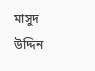মাসুদ উদ্দিন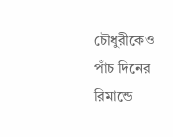চৌধুরীকেও পাঁচ দিনের রিমান্ডে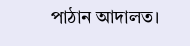পাঠান আদালত।